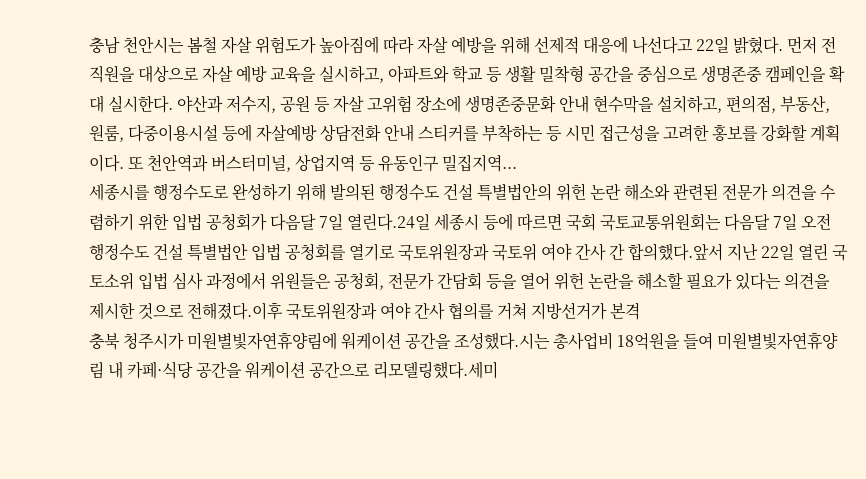충남 천안시는 봄철 자살 위험도가 높아짐에 따라 자살 예방을 위해 선제적 대응에 나선다고 22일 밝혔다. 먼저 전 직원을 대상으로 자살 예방 교육을 실시하고, 아파트와 학교 등 생활 밀착형 공간을 중심으로 생명존중 캠페인을 확대 실시한다. 야산과 저수지, 공원 등 자살 고위험 장소에 생명존중문화 안내 현수막을 설치하고, 편의점, 부동산, 원룸, 다중이용시설 등에 자살예방 상담전화 안내 스티커를 부착하는 등 시민 접근성을 고려한 홍보를 강화할 계획이다. 또 천안역과 버스터미널, 상업지역 등 유동인구 밀집지역...
세종시를 행정수도로 완성하기 위해 발의된 행정수도 건설 특별법안의 위헌 논란 해소와 관련된 전문가 의견을 수렴하기 위한 입법 공청회가 다음달 7일 열린다.24일 세종시 등에 따르면 국회 국토교통위원회는 다음달 7일 오전 행정수도 건설 특별법안 입법 공청회를 열기로 국토위원장과 국토위 여야 간사 간 합의했다.앞서 지난 22일 열린 국토소위 입법 심사 과정에서 위원들은 공청회, 전문가 간담회 등을 열어 위헌 논란을 해소할 필요가 있다는 의견을 제시한 것으로 전해졌다.이후 국토위원장과 여야 간사 협의를 거쳐 지방선거가 본격
충북 청주시가 미원별빛자연휴양림에 워케이션 공간을 조성했다.시는 총사업비 18억원을 들여 미원별빛자연휴양림 내 카페·식당 공간을 워케이션 공간으로 리모델링했다.세미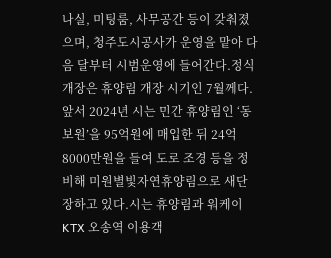나실, 미팅룸, 사무공간 등이 갖춰졌으며, 청주도시공사가 운영을 맡아 다음 달부터 시범운영에 들어간다.정식 개장은 휴양림 개장 시기인 7월께다.앞서 2024년 시는 민간 휴양림인 ‘동보원’을 95억원에 매입한 뒤 24억8000만원을 들여 도로 조경 등을 정비해 미원별빛자연휴양림으로 새단장하고 있다.시는 휴양림과 워케이
KTX 오송역 이용객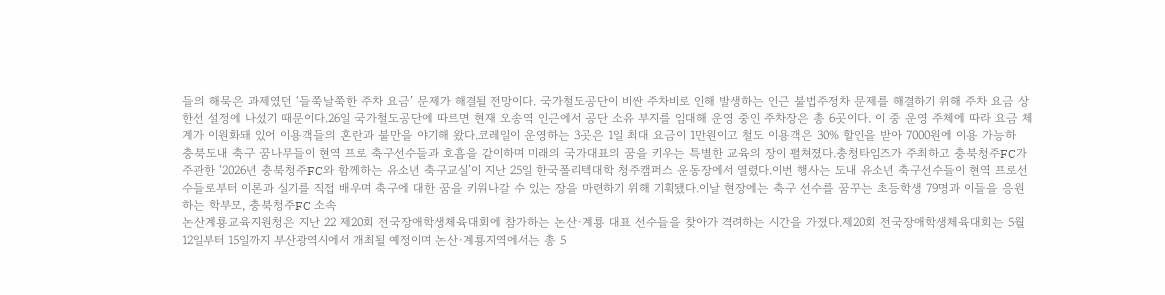들의 해묵은 과제였던 ‘들쭉날쭉한 주차 요금’ 문제가 해결될 전망이다. 국가철도공단이 비싼 주차비로 인해 발생하는 인근 불법주정차 문제를 해결하기 위해 주차 요금 상한선 설정에 나섰기 때문이다.26일 국가철도공단에 따르면 현재 오송역 인근에서 공단 소유 부지를 임대해 운영 중인 주차장은 총 6곳이다. 이 중 운영 주체에 따라 요금 체계가 이원화돼 있어 이용객들의 혼란과 불만을 야기해 왔다.코레일이 운영하는 3곳은 1일 최대 요금이 1만원이고 철도 이용객은 30% 할인을 받아 7000원에 이용 가능하
충북도내 축구 꿈나무들이 현역 프로 축구선수들과 호흡을 같이하며 미래의 국가대표의 꿈을 키우는 특별한 교육의 장이 펼쳐졌다.충청타임즈가 주최하고 충북청주FC가 주관한 ‘2026년 충북청주FC와 함께하는 유소년 축구교실’이 지난 25일 한국폴리텍대학 청주캠퍼스 운동장에서 열렸다.이번 행사는 도내 유소년 축구선수들이 현역 프로선수들로부터 이론과 실기를 직접 배우며 축구에 대한 꿈을 키워나갈 수 있는 장을 마련하기 위해 기획됐다.이날 현장에는 축구 선수를 꿈꾸는 초등학생 79명과 이들을 응원하는 학부모, 충북청주FC 소속
논산계룡교육지원청은 지난 22 제20회 전국장애학생체육대회에 참가하는 논산·계룡 대표 선수들을 찾아가 격려하는 시간을 가졌다.제20회 전국장애학생체육대회는 5월 12일부터 15일까지 부산광역시에서 개최될 예정이며 논산·계룡지역에서는 총 5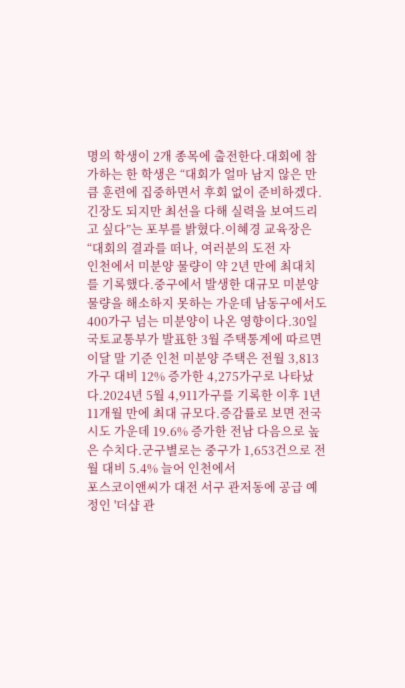명의 학생이 2개 종목에 출전한다.대회에 참가하는 한 학생은 “대회가 얼마 남지 않은 만큼 훈련에 집중하면서 후회 없이 준비하겠다. 긴장도 되지만 최선을 다해 실력을 보여드리고 싶다”는 포부를 밝혔다.이혜경 교육장은 “대회의 결과를 떠나, 여러분의 도전 자
인천에서 미분양 물량이 약 2년 만에 최대치를 기록했다.중구에서 발생한 대규모 미분양 물량을 해소하지 못하는 가운데 남동구에서도 400가구 넘는 미분양이 나온 영향이다.30일 국토교통부가 발표한 3월 주택통계에 따르면 이달 말 기준 인천 미분양 주택은 전월 3,813가구 대비 12% 증가한 4,275가구로 나타났다.2024년 5월 4,911가구를 기록한 이후 1년 11개월 만에 최대 규모다.증감률로 보면 전국 시도 가운데 19.6% 증가한 전남 다음으로 높은 수치다.군구별로는 중구가 1,653건으로 전월 대비 5.4% 늘어 인천에서
포스코이앤씨가 대전 서구 관저동에 공급 예정인 '더샵 관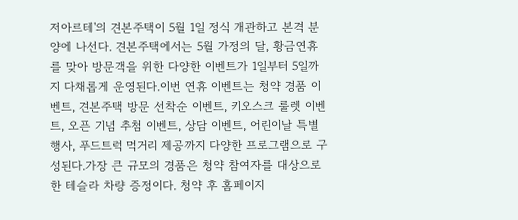저아르테'의 견본주택이 5월 1일 정식 개관하고 본격 분양에 나선다. 견본주택에서는 5월 가정의 달, 황금연휴를 맞아 방문객을 위한 다양한 이벤트가 1일부터 5일까지 다채롭게 운영된다.이번 연휴 이벤트는 청약 경품 이벤트, 견본주택 방문 선착순 이벤트, 키오스크 룰렛 이벤트, 오픈 기념 추첨 이벤트, 상담 이벤트, 어린이날 특별 행사, 푸드트럭 먹거리 제공까지 다양한 프로그램으로 구성된다.가장 큰 규모의 경품은 청약 참여자를 대상으로 한 테슬라 차량 증정이다. 청약 후 홈페이지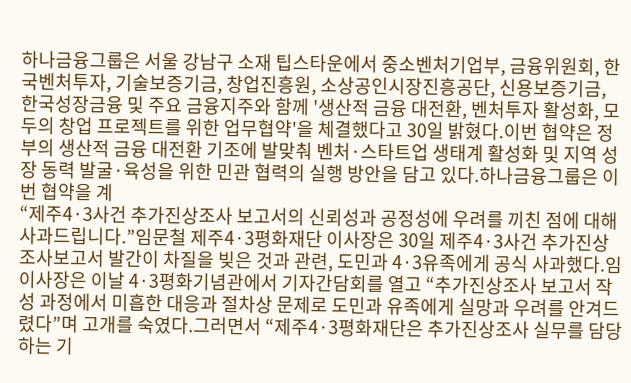하나금융그룹은 서울 강남구 소재 팁스타운에서 중소벤처기업부, 금융위원회, 한국벤처투자, 기술보증기금, 창업진흥원, 소상공인시장진흥공단, 신용보증기금, 한국성장금융 및 주요 금융지주와 함께 '생산적 금융 대전환, 벤처투자 활성화, 모두의 창업 프로젝트를 위한 업무협약'을 체결했다고 30일 밝혔다.이번 협약은 정부의 생산적 금융 대전환 기조에 발맞춰 벤처·스타트업 생태계 활성화 및 지역 성장 동력 발굴·육성을 위한 민관 협력의 실행 방안을 담고 있다.하나금융그룹은 이번 협약을 계
“제주4·3사건 추가진상조사 보고서의 신뢰성과 공정성에 우려를 끼친 점에 대해 사과드립니다.”임문철 제주4·3평화재단 이사장은 30일 제주4·3사건 추가진상조사보고서 발간이 차질을 빚은 것과 관련, 도민과 4·3유족에게 공식 사과했다.임 이사장은 이날 4·3평화기념관에서 기자간담회를 열고 “추가진상조사 보고서 작성 과정에서 미흡한 대응과 절차상 문제로 도민과 유족에게 실망과 우려를 안겨드렸다”며 고개를 숙였다.그러면서 “제주4·3평화재단은 추가진상조사 실무를 담당하는 기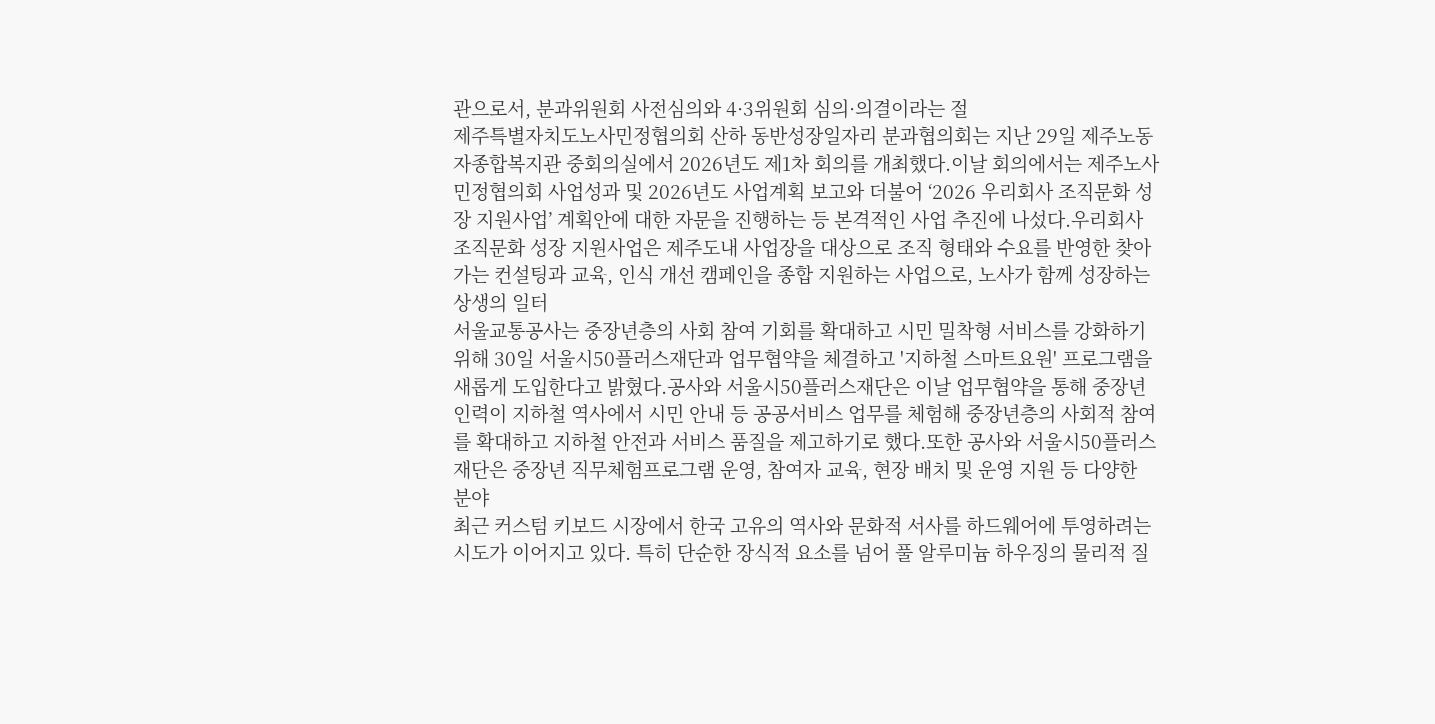관으로서, 분과위원회 사전심의와 4·3위원회 심의·의결이라는 절
제주특별자치도노사민정협의회 산하 동반성장일자리 분과협의회는 지난 29일 제주노동자종합복지관 중회의실에서 2026년도 제1차 회의를 개최했다.이날 회의에서는 제주노사민정협의회 사업성과 및 2026년도 사업계획 보고와 더불어 ‘2026 우리회사 조직문화 성장 지원사업’ 계획안에 대한 자문을 진행하는 등 본격적인 사업 추진에 나섰다.우리회사 조직문화 성장 지원사업은 제주도내 사업장을 대상으로 조직 형태와 수요를 반영한 찾아가는 컨설팅과 교육, 인식 개선 캠페인을 종합 지원하는 사업으로, 노사가 함께 성장하는 상생의 일터
서울교통공사는 중장년층의 사회 참여 기회를 확대하고 시민 밀착형 서비스를 강화하기 위해 30일 서울시50플러스재단과 업무협약을 체결하고 '지하철 스마트요원' 프로그램을 새롭게 도입한다고 밝혔다.공사와 서울시50플러스재단은 이날 업무협약을 통해 중장년 인력이 지하철 역사에서 시민 안내 등 공공서비스 업무를 체험해 중장년층의 사회적 참여를 확대하고 지하철 안전과 서비스 품질을 제고하기로 했다.또한 공사와 서울시50플러스재단은 중장년 직무체험프로그램 운영, 참여자 교육, 현장 배치 및 운영 지원 등 다양한 분야
최근 커스텀 키보드 시장에서 한국 고유의 역사와 문화적 서사를 하드웨어에 투영하려는 시도가 이어지고 있다. 특히 단순한 장식적 요소를 넘어 풀 알루미늄 하우징의 물리적 질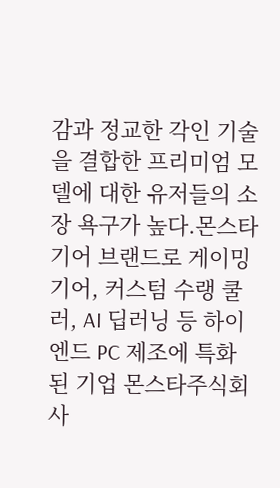감과 정교한 각인 기술을 결합한 프리미엄 모델에 대한 유저들의 소장 욕구가 높다.몬스타기어 브랜드로 게이밍 기어, 커스텀 수랭 쿨러, AI 딥러닝 등 하이엔드 PC 제조에 특화된 기업 몬스타주식회사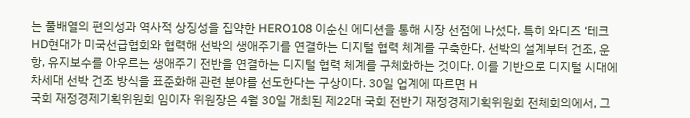는 풀배열의 편의성과 역사적 상징성을 집약한 HERO108 이순신 에디션을 통해 시장 선점에 나섰다. 특히 와디즈 ‘테크
HD현대가 미국선급협회와 협력해 선박의 생애주기를 연결하는 디지털 협력 체계를 구축한다. 선박의 설계부터 건조, 운항, 유지보수를 아우르는 생애주기 전반을 연결하는 디지털 협력 체계를 구체화하는 것이다. 이를 기반으로 디지털 시대에 차세대 선박 건조 방식을 표준화해 관련 분야를 선도한다는 구상이다. 30일 업계에 따르면 H
국회 재정경제기획위원회 임이자 위원장은 4월 30일 개최된 제22대 국회 전반기 재정경제기획위원회 전체회의에서, 그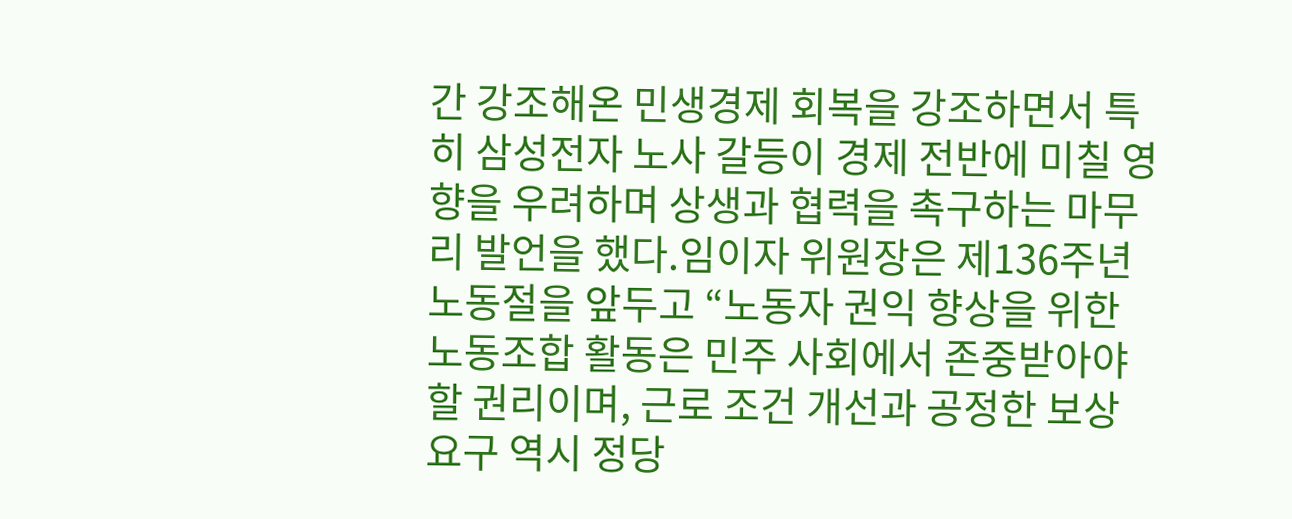간 강조해온 민생경제 회복을 강조하면서 특히 삼성전자 노사 갈등이 경제 전반에 미칠 영향을 우려하며 상생과 협력을 촉구하는 마무리 발언을 했다.임이자 위원장은 제136주년 노동절을 앞두고 “노동자 권익 향상을 위한 노동조합 활동은 민주 사회에서 존중받아야 할 권리이며, 근로 조건 개선과 공정한 보상 요구 역시 정당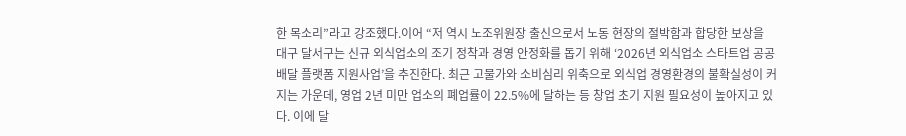한 목소리”라고 강조했다.이어 “저 역시 노조위원장 출신으로서 노동 현장의 절박함과 합당한 보상을
대구 달서구는 신규 외식업소의 조기 정착과 경영 안정화를 돕기 위해 ‘2026년 외식업소 스타트업 공공배달 플랫폼 지원사업’을 추진한다. 최근 고물가와 소비심리 위축으로 외식업 경영환경의 불확실성이 커지는 가운데, 영업 2년 미만 업소의 폐업률이 22.5%에 달하는 등 창업 초기 지원 필요성이 높아지고 있다. 이에 달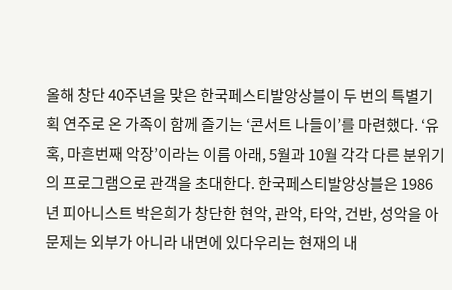올해 창단 40주년을 맞은 한국페스티발앙상블이 두 번의 특별기획 연주로 온 가족이 함께 즐기는 ‘콘서트 나들이’를 마련했다. ‘유혹, 마흔번째 악장’이라는 이름 아래, 5월과 10월 각각 다른 분위기의 프로그램으로 관객을 초대한다. 한국페스티발앙상블은 1986년 피아니스트 박은희가 창단한 현악, 관악, 타악, 건반, 성악을 아
문제는 외부가 아니라 내면에 있다우리는 현재의 내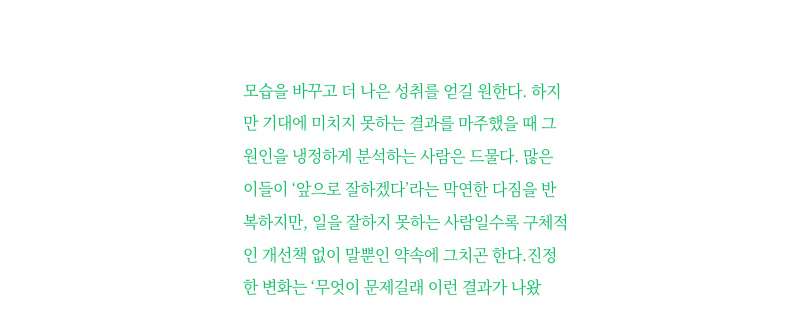모습을 바꾸고 더 나은 성취를 얻길 원한다. 하지만 기대에 미치지 못하는 결과를 마주했을 때 그 원인을 냉정하게 분석하는 사람은 드물다. 많은 이들이 ‘앞으로 잘하겠다’라는 막연한 다짐을 반복하지만, 일을 잘하지 못하는 사람일수록 구체적인 개선책 없이 말뿐인 약속에 그치곤 한다.진정한 변화는 ‘무엇이 문제길래 이런 결과가 나왔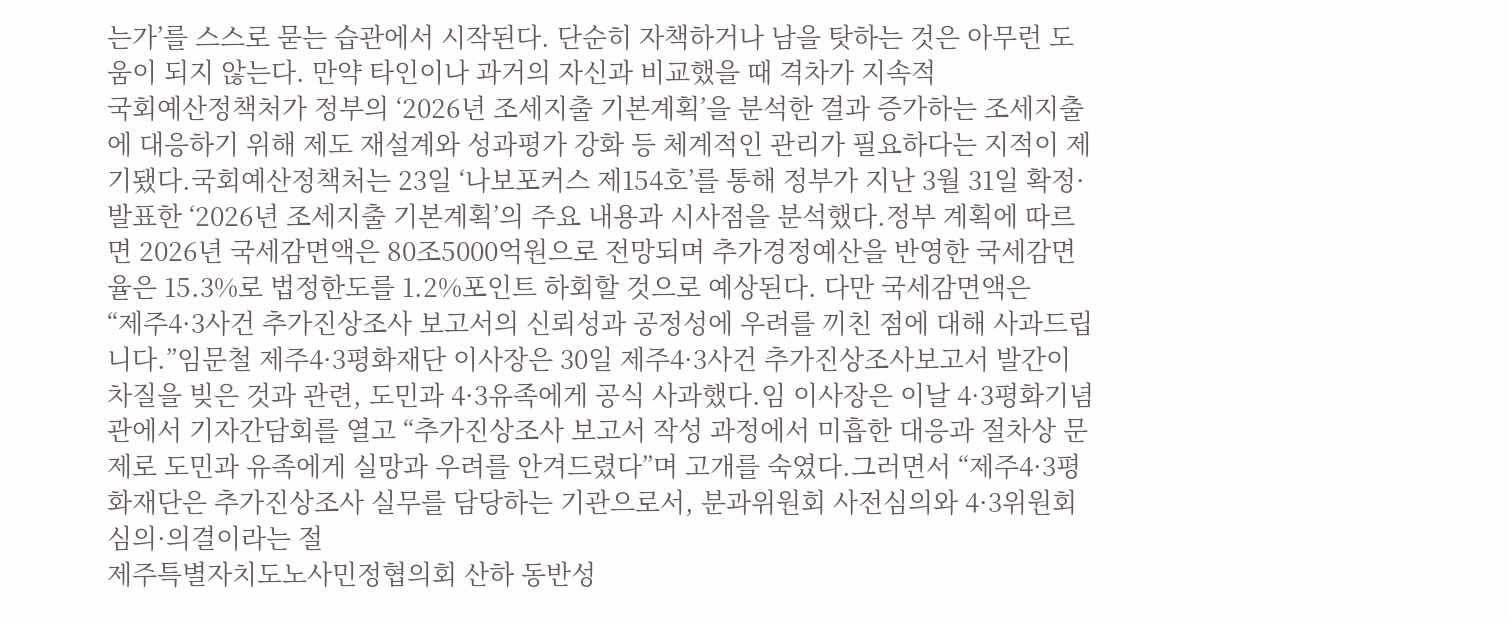는가’를 스스로 묻는 습관에서 시작된다. 단순히 자책하거나 남을 탓하는 것은 아무런 도움이 되지 않는다. 만약 타인이나 과거의 자신과 비교했을 때 격차가 지속적
국회예산정책처가 정부의 ‘2026년 조세지출 기본계획’을 분석한 결과 증가하는 조세지출에 대응하기 위해 제도 재설계와 성과평가 강화 등 체계적인 관리가 필요하다는 지적이 제기됐다.국회예산정책처는 23일 ‘나보포커스 제154호’를 통해 정부가 지난 3월 31일 확정·발표한 ‘2026년 조세지출 기본계획’의 주요 내용과 시사점을 분석했다.정부 계획에 따르면 2026년 국세감면액은 80조5000억원으로 전망되며 추가경정예산을 반영한 국세감면율은 15.3%로 법정한도를 1.2%포인트 하회할 것으로 예상된다. 다만 국세감면액은
“제주4·3사건 추가진상조사 보고서의 신뢰성과 공정성에 우려를 끼친 점에 대해 사과드립니다.”임문철 제주4·3평화재단 이사장은 30일 제주4·3사건 추가진상조사보고서 발간이 차질을 빚은 것과 관련, 도민과 4·3유족에게 공식 사과했다.임 이사장은 이날 4·3평화기념관에서 기자간담회를 열고 “추가진상조사 보고서 작성 과정에서 미흡한 대응과 절차상 문제로 도민과 유족에게 실망과 우려를 안겨드렸다”며 고개를 숙였다.그러면서 “제주4·3평화재단은 추가진상조사 실무를 담당하는 기관으로서, 분과위원회 사전심의와 4·3위원회 심의·의결이라는 절
제주특별자치도노사민정협의회 산하 동반성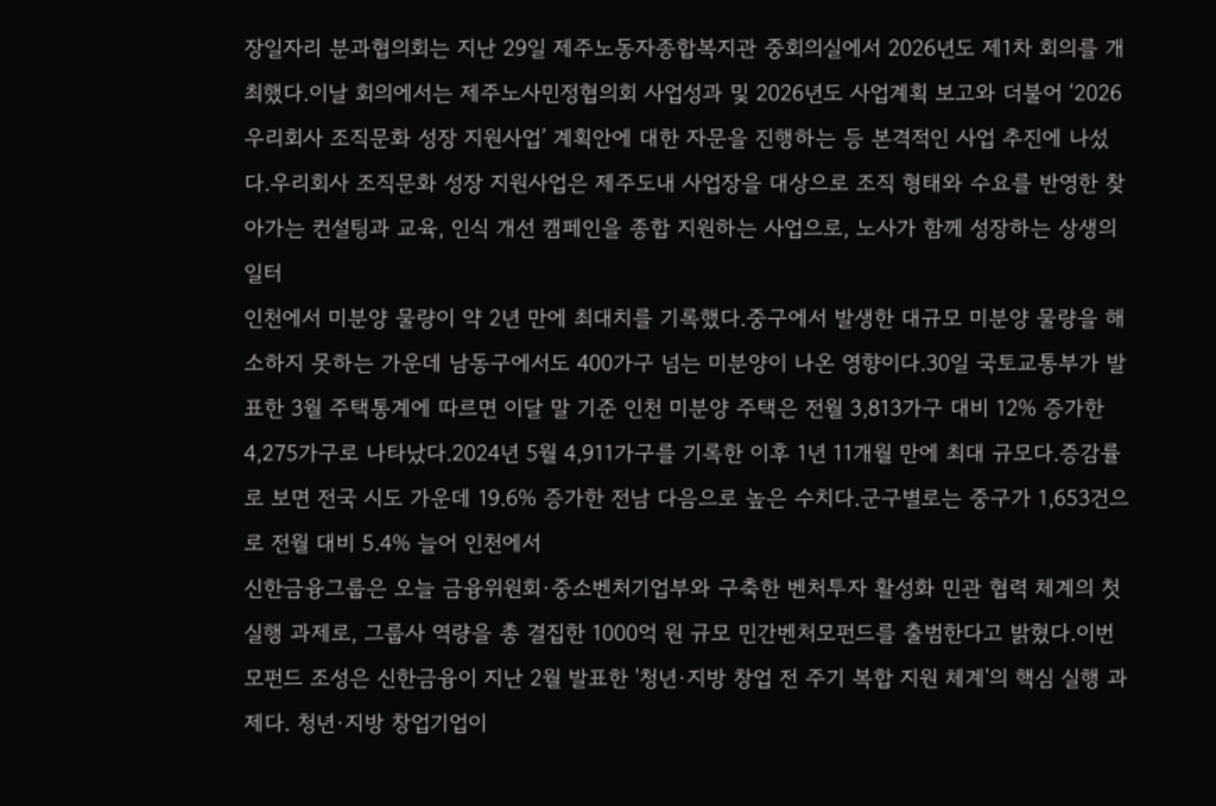장일자리 분과협의회는 지난 29일 제주노동자종합복지관 중회의실에서 2026년도 제1차 회의를 개최했다.이날 회의에서는 제주노사민정협의회 사업성과 및 2026년도 사업계획 보고와 더불어 ‘2026 우리회사 조직문화 성장 지원사업’ 계획안에 대한 자문을 진행하는 등 본격적인 사업 추진에 나섰다.우리회사 조직문화 성장 지원사업은 제주도내 사업장을 대상으로 조직 형태와 수요를 반영한 찾아가는 컨설팅과 교육, 인식 개선 캠페인을 종합 지원하는 사업으로, 노사가 함께 성장하는 상생의 일터
인천에서 미분양 물량이 약 2년 만에 최대치를 기록했다.중구에서 발생한 대규모 미분양 물량을 해소하지 못하는 가운데 남동구에서도 400가구 넘는 미분양이 나온 영향이다.30일 국토교통부가 발표한 3월 주택통계에 따르면 이달 말 기준 인천 미분양 주택은 전월 3,813가구 대비 12% 증가한 4,275가구로 나타났다.2024년 5월 4,911가구를 기록한 이후 1년 11개월 만에 최대 규모다.증감률로 보면 전국 시도 가운데 19.6% 증가한 전남 다음으로 높은 수치다.군구별로는 중구가 1,653건으로 전월 대비 5.4% 늘어 인천에서
신한금융그룹은 오늘 금융위원회·중소벤처기업부와 구축한 벤처투자 활성화 민관 협력 체계의 첫 실행 과제로, 그룹사 역량을 총 결집한 1000억 원 규모 민간벤처모펀드를 출범한다고 밝혔다.이번 모펀드 조성은 신한금융이 지난 2월 발표한 '청년·지방 창업 전 주기 복합 지원 체계'의 핵심 실행 과제다. 청년·지방 창업기업이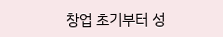창업 초기부터 성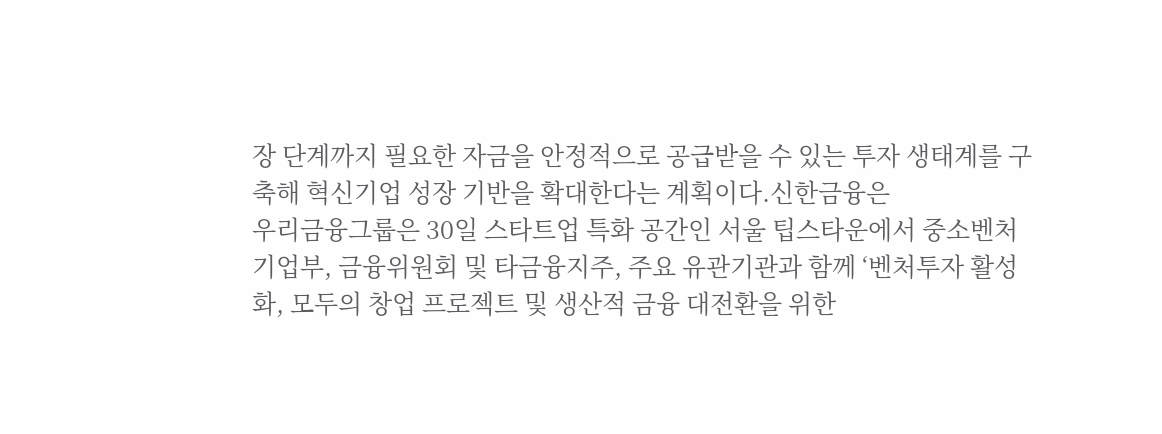장 단계까지 필요한 자금을 안정적으로 공급받을 수 있는 투자 생태계를 구축해 혁신기업 성장 기반을 확대한다는 계획이다.신한금융은
우리금융그룹은 30일 스타트업 특화 공간인 서울 팁스타운에서 중소벤처기업부, 금융위원회 및 타금융지주, 주요 유관기관과 함께 ‘벤처투자 활성화, 모두의 창업 프로젝트 및 생산적 금융 대전환을 위한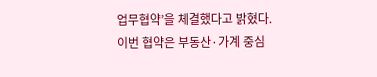업무협약’을 체결했다고 밝혔다.이번 협약은 부동산·가계 중심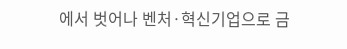에서 벗어나 벤처·혁신기업으로 금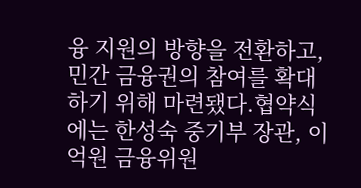융 지원의 방향을 전환하고, 민간 금융권의 참여를 확대하기 위해 마련됐다.협약식에는 한성숙 중기부 장관, 이억원 금융위원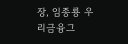장, 임종룡 우리금융그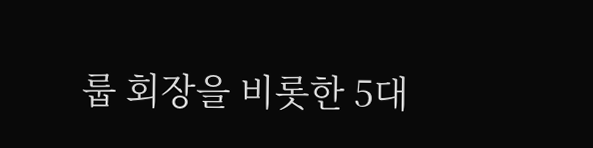룹 회장을 비롯한 5대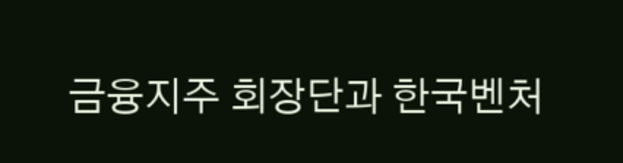금융지주 회장단과 한국벤처